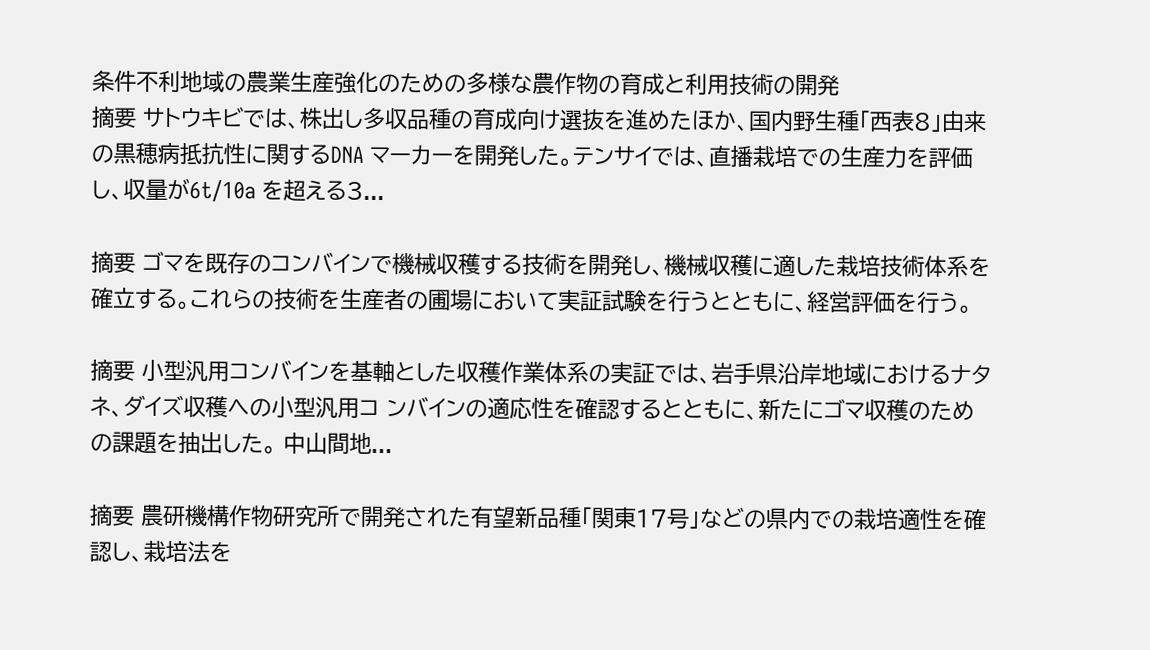条件不利地域の農業生産強化のための多様な農作物の育成と利用技術の開発
摘要 サトウキビでは、株出し多収品種の育成向け選抜を進めたほか、国内野生種「西表8」由来の黒穂病抵抗性に関するDNA マーカーを開発した。テンサイでは、直播栽培での生産力を評価し、収量が6t/10a を超える3...

摘要 ゴマを既存のコンバインで機械収穫する技術を開発し、機械収穫に適した栽培技術体系を確立する。これらの技術を生産者の圃場において実証試験を行うとともに、経営評価を行う。

摘要 小型汎用コンバインを基軸とした収穫作業体系の実証では、岩手県沿岸地域におけるナタネ、ダイズ収穫への小型汎用コ ンバインの適応性を確認するとともに、新たにゴマ収穫のための課題を抽出した。 中山間地...

摘要 農研機構作物研究所で開発された有望新品種「関東17号」などの県内での栽培適性を確認し、栽培法を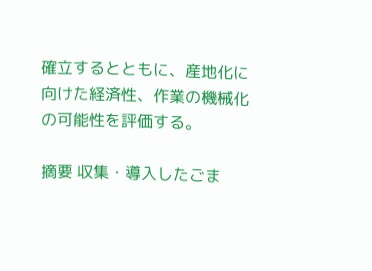確立するとともに、産地化に向けた経済性、作業の機械化の可能性を評価する。

摘要 収集・導入したごま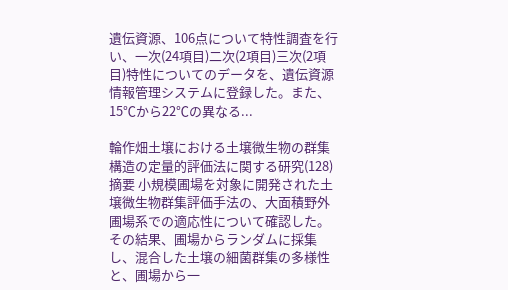遺伝資源、106点について特性調査を行い、一次(24項目)二次(2項目)三次(2項目)特性についてのデータを、遺伝資源情報管理システムに登録した。また、15℃から22℃の異なる...

輪作畑土壌における土壌微生物の群集構造の定量的評価法に関する研究(128)
摘要 小規模圃場を対象に開発された土壌微生物群集評価手法の、大面積野外圃場系での適応性について確認した。その結果、圃場からランダムに採集し、混合した土壌の細菌群集の多様性と、圃場から一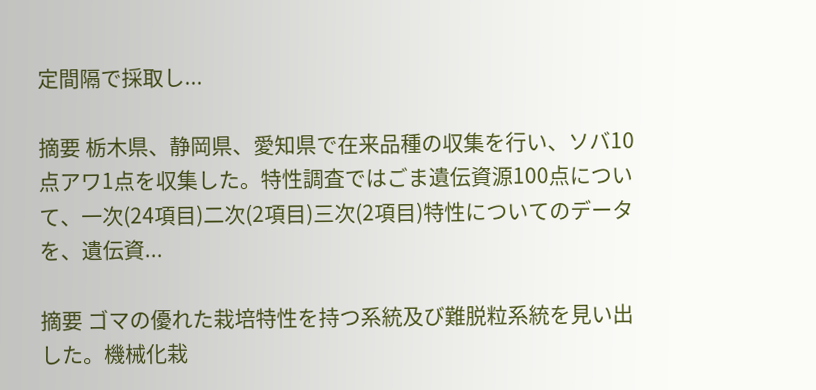定間隔で採取し...

摘要 栃木県、静岡県、愛知県で在来品種の収集を行い、ソバ10点アワ1点を収集した。特性調査ではごま遺伝資源100点について、一次(24項目)二次(2項目)三次(2項目)特性についてのデータを、遺伝資...

摘要 ゴマの優れた栽培特性を持つ系統及び難脱粒系統を見い出した。機械化栽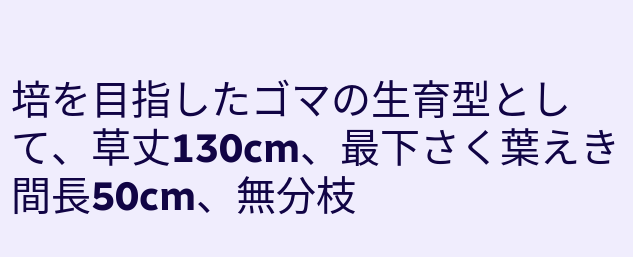培を目指したゴマの生育型として、草丈130cm、最下さく葉えき間長50cm、無分枝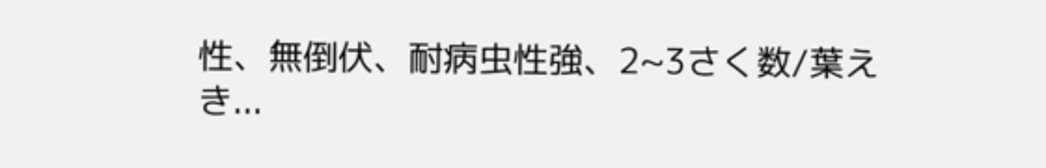性、無倒伏、耐病虫性強、2~3さく数/葉えき...